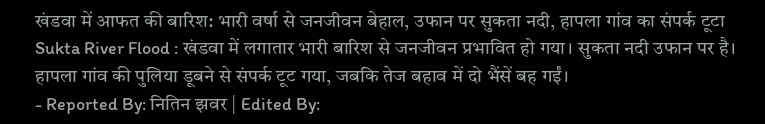खंडवा में आफत की बारिश: भारी वर्षा से जनजीवन बेहाल, उफान पर सुकता नदी, हापला गांव का संपर्क टूटा
Sukta River Flood : खंडवा में लगातार भारी बारिश से जनजीवन प्रभावित हो गया। सुकता नदी उफान पर है। हापला गांव की पुलिया डूबने से संपर्क टूट गया, जबकि तेज बहाव में दो भैंसें बह गईं।
- Reported By: नितिन झवर | Edited By: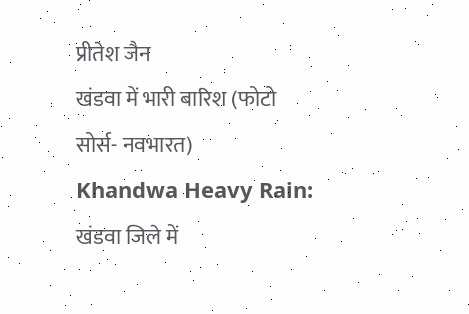प्रीतेश जैन
खंडवा में भारी बारिश (फोटो सोर्स- नवभारत)
Khandwa Heavy Rain: खंडवा जिले में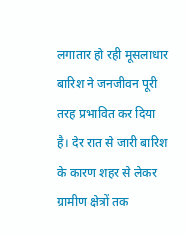लगातार हो रही मूसलाधार बारिश ने जनजीवन पूरी तरह प्रभावित कर दिया है। देर रात से जारी बारिश के कारण शहर से लेकर ग्रामीण क्षेत्रों तक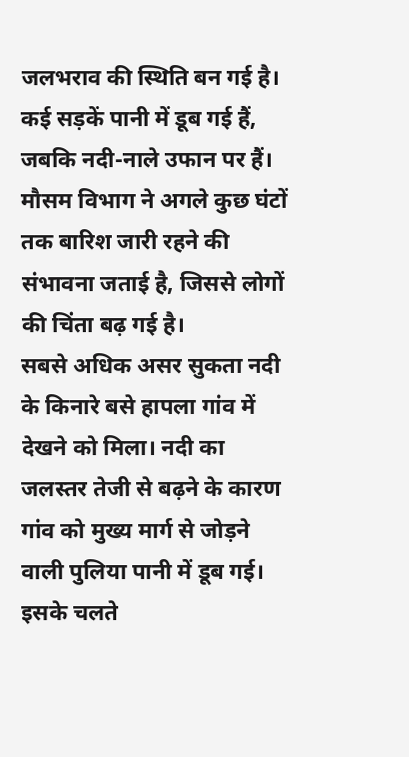जलभराव की स्थिति बन गई है। कई सड़कें पानी में डूब गई हैं, जबकि नदी-नाले उफान पर हैं। मौसम विभाग ने अगले कुछ घंटों तक बारिश जारी रहने की संभावना जताई है, जिससे लोगों की चिंता बढ़ गई है।
सबसे अधिक असर सुकता नदी के किनारे बसे हापला गांव में देखने को मिला। नदी का जलस्तर तेजी से बढ़ने के कारण गांव को मुख्य मार्ग से जोड़ने वाली पुलिया पानी में डूब गई। इसके चलते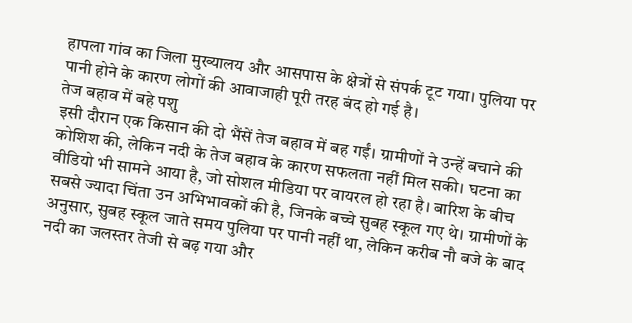हापला गांव का जिला मुख्यालय और आसपास के क्षेत्रों से संपर्क टूट गया। पुलिया पर पानी होने के कारण लोगों की आवाजाही पूरी तरह बंद हो गई है।
तेज बहाव में बहे पशु
इसी दौरान एक किसान की दो भैंसें तेज बहाव में बह गईं। ग्रामीणों ने उन्हें बचाने की कोशिश की, लेकिन नदी के तेज बहाव के कारण सफलता नहीं मिल सकी। घटना का वीडियो भी सामने आया है, जो सोशल मीडिया पर वायरल हो रहा है। बारिश के बीच सबसे ज्यादा चिंता उन अभिभावकों की है, जिनके बच्चे सुबह स्कूल गए थे। ग्रामीणों के अनुसार, सुबह स्कूल जाते समय पुलिया पर पानी नहीं था, लेकिन करीब नौ बजे के बाद नदी का जलस्तर तेजी से बढ़ गया और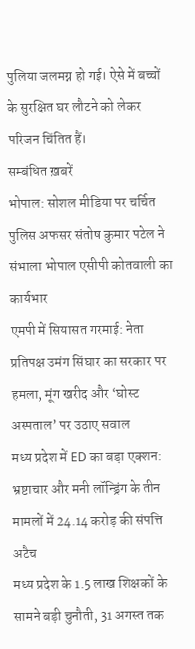पुलिया जलमग्न हो गई। ऐसे में बच्चों के सुरक्षित घर लौटने को लेकर परिजन चिंतित हैं।
सम्बंधित ख़बरें
भोपाल: सोशल मीडिया पर चर्चित पुलिस अफसर संतोष कुमार पटेल ने संभाला भोपाल एसीपी कोतवाली का कार्यभार
एमपी में सियासत गरमाई: नेता प्रतिपक्ष उमंग सिंघार का सरकार पर हमला, मूंग खरीद और ‘घोस्ट अस्पताल’ पर उठाए सवाल
मध्य प्रदेश में ED का बड़ा एक्शन: भ्रष्टाचार और मनी लॉन्ड्रिंग के तीन मामलों में 24.14 करोड़ की संपत्ति अटैच
मध्य प्रदेश के 1.5 लाख शिक्षकों के सामने बड़ी चुनौती, 31 अगस्त तक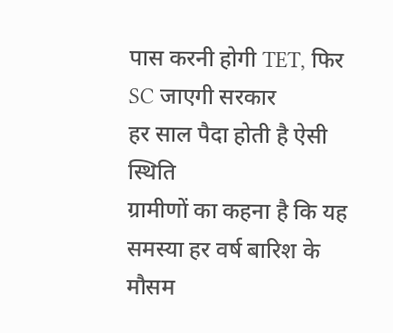पास करनी होगी TET, फिर SC जाएगी सरकार
हर साल पैदा होती है ऐसी स्थिति
ग्रामीणों का कहना है कि यह समस्या हर वर्ष बारिश के मौसम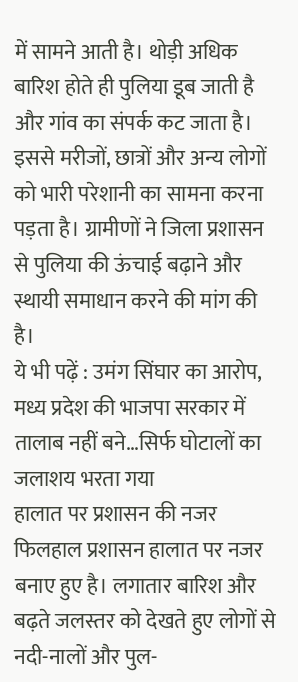में सामने आती है। थोड़ी अधिक बारिश होते ही पुलिया डूब जाती है और गांव का संपर्क कट जाता है। इससे मरीजों, छात्रों और अन्य लोगों को भारी परेशानी का सामना करना पड़ता है। ग्रामीणों ने जिला प्रशासन से पुलिया की ऊंचाई बढ़ाने और स्थायी समाधान करने की मांग की है।
ये भी पढ़ें : उमंग सिंघार का आरोप, मध्य प्रदेश की भाजपा सरकार में तालाब नहीं बने…सिर्फ घोटालों का जलाशय भरता गया
हालात पर प्रशासन की नजर
फिलहाल प्रशासन हालात पर नजर बनाए हुए है। लगातार बारिश और बढ़ते जलस्तर को देखते हुए लोगों से नदी-नालों और पुल-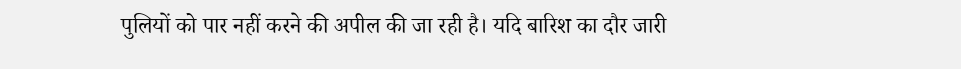पुलियों को पार नहीं करने की अपील की जा रही है। यदि बारिश का दौर जारी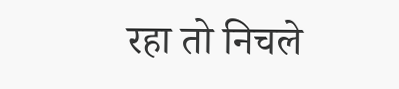रहा तो निचले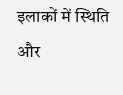इलाकों में स्थिति और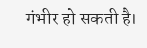गंभीर हो सकती है।